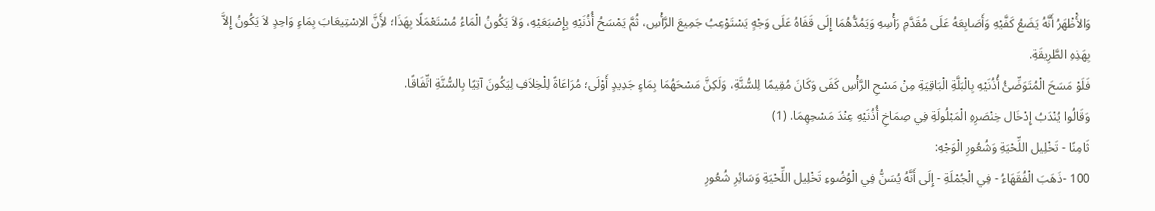وَالأَْظْهَرُ أَنَّهُ يَضَعُ كَفَّيْهِ وَأَصَابِعَهُ عَلَى مُقَدَّمِ رَأْسِهِ وَيَمُدُّهُمَا إِلَى قَفَاهُ عَلَى وَجْهٍ يَسْتَوْعِبُ جَمِيعَ الرَّأْسِ، ثُمَّ يَمْسَحُ أُذُنَيْهِ بِإِصْبَعَيْهِ، وَلاَ يَكُونُ الْمَاءُ مُسْتَعْمَلًا بِهَذَا؛ لأَِنَّ الاِسْتِيعَابَ بِمَاءٍ وَاحِدٍ لاَ يَكُونُ إِلاَّ بِهَذِهِ الطَّرِيقَةِ.
فَلَوْ مَسَحَ الْمُتَوَضِّئُ أُذُنَيْهِ بِالْبَلَّةِ الْبَاقِيَةِ مِنْ مَسْحِ الرَّأْسِ كَفَى وَكَانَ مُقِيمًا لِلسُّنَّةِ، وَلَكِنَّ مَسْحَهُمَا بِمَاءٍ جَدِيدٍ أَوْلَى؛ مُرَاعَاةً لِلْخِلاَفِ لِيَكُونَ آتِيًا بِالسُّنَّةِ اتِّفَاقًا.
وَقَالُوا يُنْدَبُ إِدْخَال خِنْصَرِهِ الْمَبْلُولَةِ فِي صِمَاخِ أُذُنَيْهِ عِنْدَ مَسْحِهِمَا. (1)
ثَامِنًا - تَخْلِيل اللِّحْيَةِ وَشُعُورِ الْوَجْهِ:
100 -ذَهَبَ الْفُقَهَاءُ - فِي الْجُمْلَةِ - إِلَى أَنَّهُ يُسَنُّ فِي الْوُضُوءِ تَخْلِيل اللِّحْيَةِ وَسَائِرِ شُعُورِ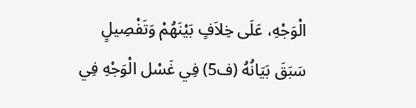الْوَجْهِ، عَلَى خِلاَفٍ بَيْنَهُمْ وَتَفْصِيلٍ سَبَقَ بَيَانُهُ (ف5) فِي غَسْل الْوَجْهِ فِي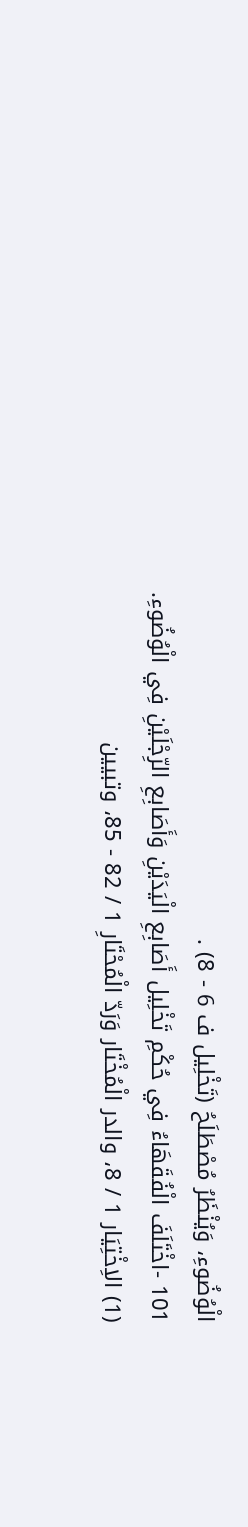الْوُضُوءِ، وَيُنْظَرُ مُصْطَلَحُ (تَخْلِيل ف 6 - 8) .
101 -اخْتَلَفَ الْفُقَهَاءُ فِي حُكْمِ تَخْلِيل أَصَابِعِ الْيَدَيْنِ وَأَصَابِعِ الرِّجْلَيْنِ فِي الْوُضُوءِ.
(1) الاِخْتِيَار 1 / 8، والدر الْمُخْتَار وَرَدّ الْمُحْتَارِ 1 / 82 - 85، وتبيين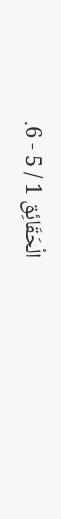الْحَقَائِق 1 / 5 - 6.